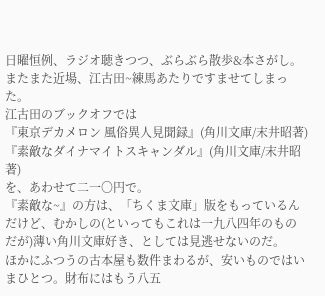日曜恒例、ラジオ聴きつつ、ぶらぶら散歩&本さがし。またまた近場、江古田~練馬あたりですませてしまった。
江古田のブックオフでは
『東京デカメロン 風俗異人見聞録』(角川文庫/末井昭著)
『素敵なダイナマイトスキャンダル』(角川文庫/末井昭著)
を、あわせて二一〇円で。
『素敵な~』の方は、「ちくま文庫」版をもっているんだけど、むかしの(といってもこれは一九八四年のものだが)薄い角川文庫好き、としては見逃せないのだ。
ほかにふつうの古本屋も数件まわるが、安いものではいまひとつ。財布にはもう八五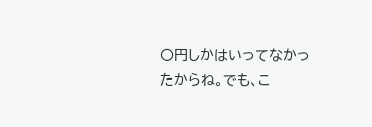〇円しかはいってなかったからね。でも、こ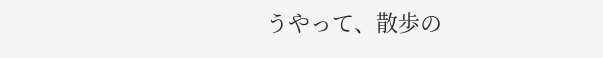うやって、散歩の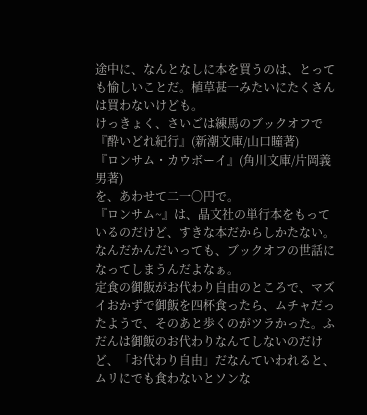途中に、なんとなしに本を買うのは、とっても愉しいことだ。植草甚一みたいにたくさんは買わないけども。
けっきょく、さいごは練馬のブックオフで
『酔いどれ紀行』(新潮文庫/山口瞳著)
『ロンサム・カウボーイ』(角川文庫/片岡義男著)
を、あわせて二一〇円で。
『ロンサム~』は、晶文社の単行本をもっているのだけど、すきな本だからしかたない。
なんだかんだいっても、ブックオフの世話になってしまうんだよなぁ。
定食の御飯がお代わり自由のところで、マズイおかずで御飯を四杯食ったら、ムチャだったようで、そのあと歩くのがツラかった。ふだんは御飯のお代わりなんてしないのだけど、「お代わり自由」だなんていわれると、ムリにでも食わないとソンな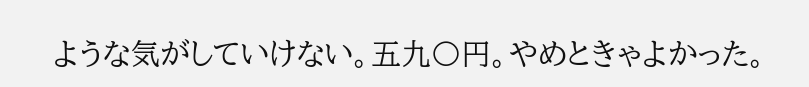ような気がしていけない。五九〇円。やめときゃよかった。